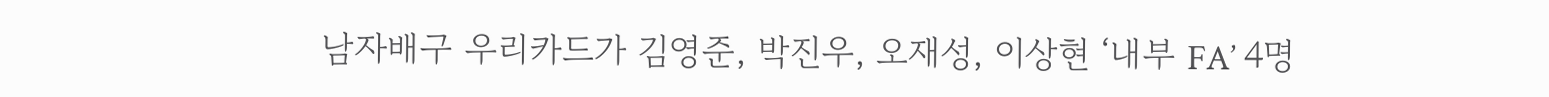남자배구 우리카드가 김영준, 박진우, 오재성, 이상현 ‘내부 FA’ 4명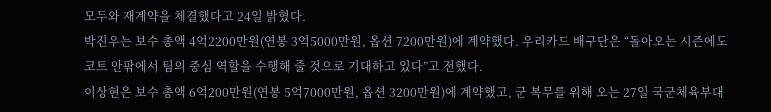모두와 재계약을 체결했다고 24일 밝혔다.
박진우는 보수 총액 4억2200만원(연봉 3억5000만원, 옵션 7200만원)에 계약했다. 우리카드 배구단은 “돌아오는 시즌에도 코트 안팎에서 팀의 중심 역할을 수행해 줄 것으로 기대하고 있다”고 전했다.
이상현은 보수 총액 6억200만원(연봉 5억7000만원, 옵션 3200만원)에 계약했고, 군 복무를 위해 오는 27일 국군체육부대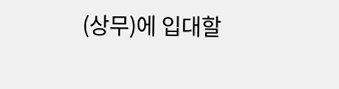(상무)에 입대할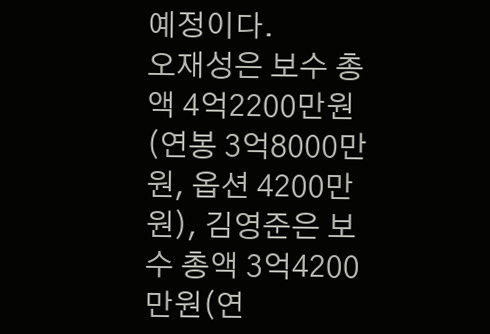예정이다.
오재성은 보수 총액 4억2200만원(연봉 3억8000만원, 옵션 4200만원), 김영준은 보수 총액 3억4200만원(연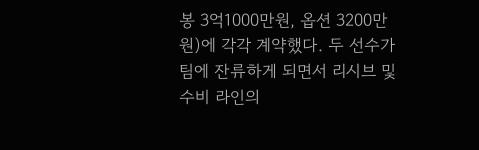봉 3억1000만원, 옵션 3200만원)에 각각 계약했다. 두 선수가 팀에 잔류하게 되면서 리시브 및 수비 라인의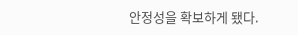안정성을 확보하게 됐다.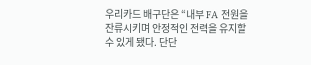우리카드 배구단은 “내부 FA 전원을 잔류시키며 안정적인 전력을 유지할 수 있게 됐다. 단단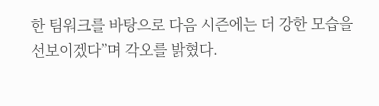한 팀워크를 바탕으로 다음 시즌에는 더 강한 모습을 선보이겠다”며 각오를 밝혔다.